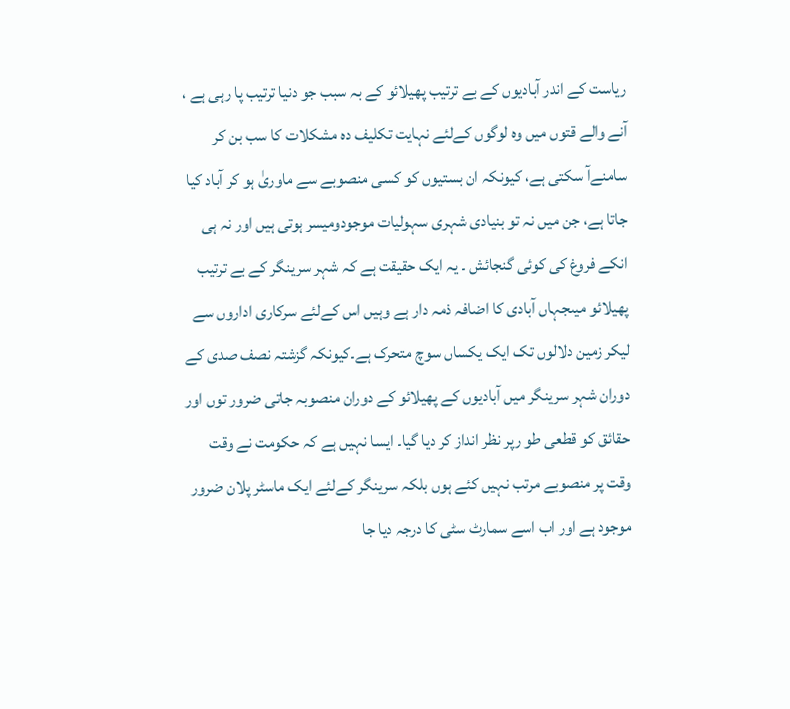ریاست کے اندر آبادیوں کے بے ترتیب پھیلائو کے بہ سبب جو دنیا ترتیب پا رہی ہے ، آنے والے قتوں میں وہ لوگوں کےلئے نہایت تکلیف دہ مشکلات کا سب بن کر سامنےآ سکتی ہے، کیونکہ ان بستیوں کو کسی منصوبے سے ماوریٰ ہو کر آباد کیا جاتا ہے، جن میں نہ تو بنیادی شہری سہولیات موجودومیسر ہوتی ہیں اور نہ ہی انکے فروغ کی کوئی گنجائش ۔ یہ ایک حقیقت ہے کہ شہر سرینگر کے بے ترتیب پھیلائو میںجہاں آبادی کا اضافہ ذمہ دار ہے وہیں اس کےلئے سرکاری اداروں سے لیکر زمین دلالوں تک ایک یکساں سوچ متحرک ہے۔کیونکہ گزشتہ نصف صدی کے دوران شہر سرینگر میں آبادیوں کے پھیلائو کے دوران منصوبہ جاتی ضرور توں اور حقائق کو قطعی طو رپر نظر انداز کر دیا گیا۔ ایسا نہیں ہے کہ حکومت نے وقت وقت پر منصوبے مرتب نہیں کئے ہوں بلکہ سرینگر کےلئے ایک ماسٹر پلان ضرور موجود ہے اور اب اسے سمارٹ سٹی کا درجہ دیا جا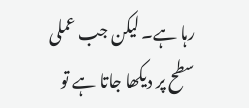رہا ہے۔ لیکن جب عملی سطح پر دیکھا جاتا ہے تو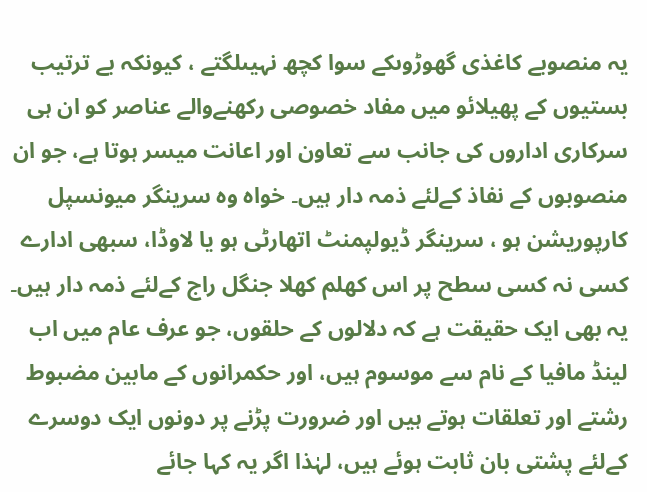یہ منصوبے کاغذی گھوڑوںکے سوا کچھ نہیںلگتے ، کیونکہ بے ترتیب بستیوں کے پھیلائو میں مفاد خصوصی رکھنےوالے عناصر کو ان ہی سرکاری اداروں کی جانب سے تعاون اور اعانت میسر ہوتا ہے، جو ان منصوبوں کے نفاذ کےلئے ذمہ دار ہیں۔ خواہ وہ سرینگر میونسپل کارپوریشن ہو ، سرینگر ڈیولپمنٹ اتھارٹی ہو یا لاوڈا، سبھی ادارے کسی نہ کسی سطح پر اس کھلم کھلا جنگل راج کےلئے ذمہ دار ہیں۔ یہ بھی ایک حقیقت ہے کہ دلالوں کے حلقوں، جو عرف عام میں اب لینڈ مافیا کے نام سے موسوم ہیں، اور حکمرانوں کے مابین مضبوط رشتے اور تعلقات ہوتے ہیں اور ضرورت پڑنے پر دونوں ایک دوسرے کےلئے پشتی بان ثابت ہوئے ہیں، لہٰذا اگر یہ کہا جائے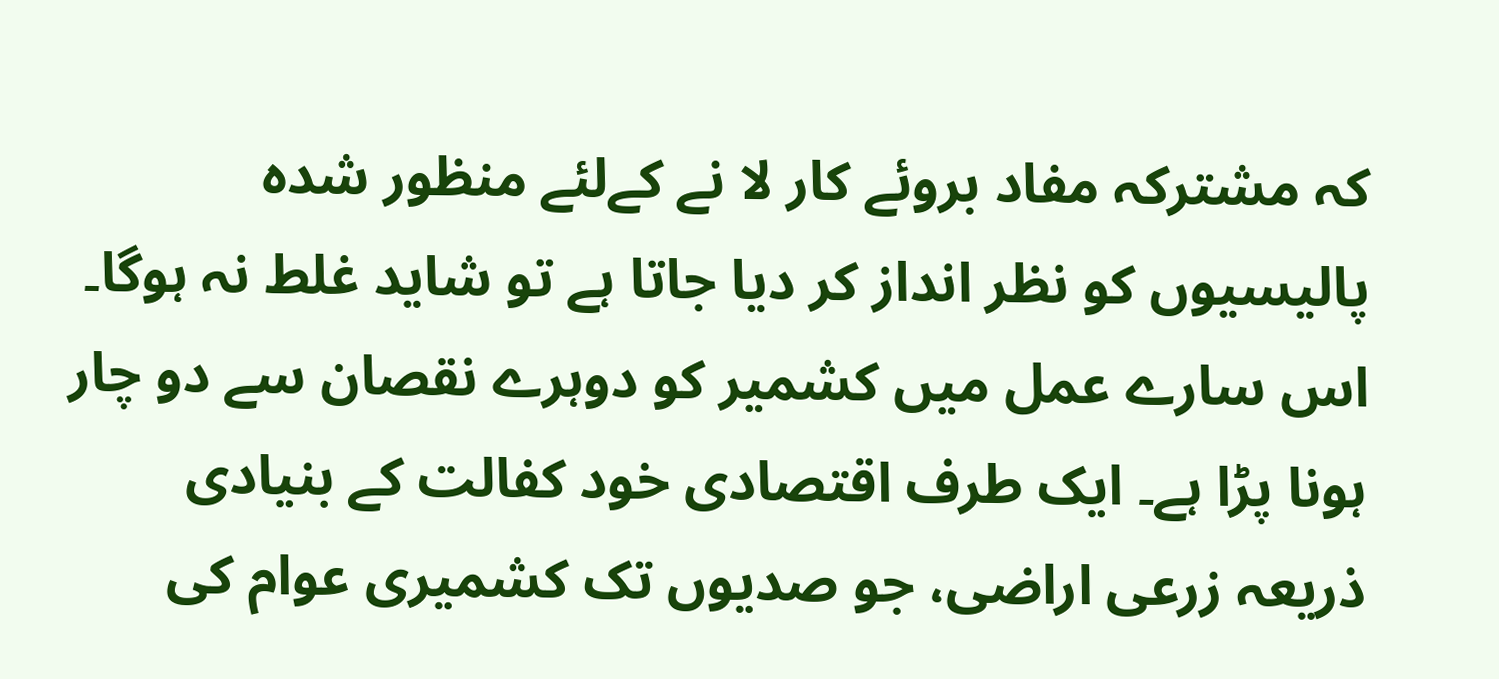کہ مشترکہ مفاد بروئے کار لا نے کےلئے منظور شدہ پالیسیوں کو نظر انداز کر دیا جاتا ہے تو شاید غلط نہ ہوگا۔ اس سارے عمل میں کشمیر کو دوہرے نقصان سے دو چار ہونا پڑا ہے۔ ایک طرف اقتصادی خود کفالت کے بنیادی ذریعہ زرعی اراضی، جو صدیوں تک کشمیری عوام کی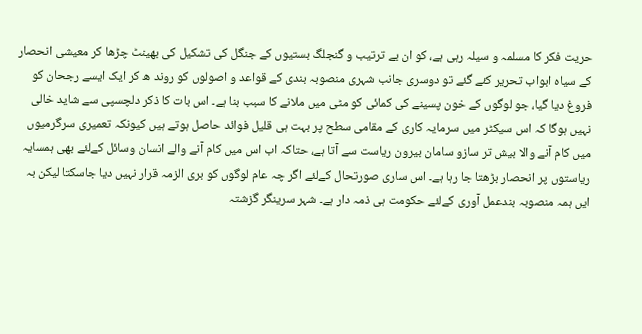حریت فکر کا مسلمہ و سیلہ رہی ہے، کو ان بے ترتیب و گنجلگ بستیوں کے جنگل کی تشکیل کی بھینٹ چڑھا کر معیشی انحصار کے سیاہ ابواب تحریر کئے گئے تو دوسری جانب شہری منصوبہ بندی کے قواعد و اصولوں کو روند ھ کر ایک ایسے رجحان کو فروغ دیا گیا، جو لوگوں کے خون پسینے کی کمائی کو مٹی میں ملانے کا سبب بنا ہے۔ اس بات کا ذکر دلچسپی سے شاید خالی نہیں ہوگا کہ اس سیکٹر میں سرمایہ کاری کے مقامی سطح پر بہت ہی قلیل فوائد حاصل ہوتے ہیں کیونکہ تعمیری سرگرمیوں میں کام آنے والا بیش تر سازو سامان بیرون ریاست سے آتا ہے، حتاکہ اب اس میں کام آنے والے انسان وسائل کےلئے بھی ہمسایہ ریاستوں پر انحصار بڑھتا جا رہا ہے۔ اس ساری صورتحال کےلئے اگر چہ عام لوگوں کو بری الزمہ قرار نہیں دیا جاسکتا لیکن بہ ایں ہمہ منصوبہ بندعمل آوری کےلئے حکومت ہی ذمہ دار ہے۔ شہر سرینگر گزشتہ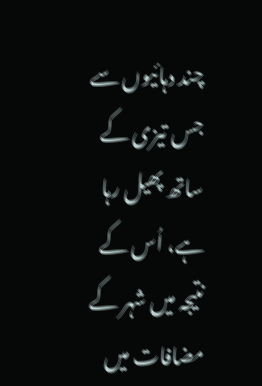چند دہائیوں سے جس تیزی کے ساتھ پھیل رہا ہے، اُس کے نتیجہ میں شہر کے مضافات میں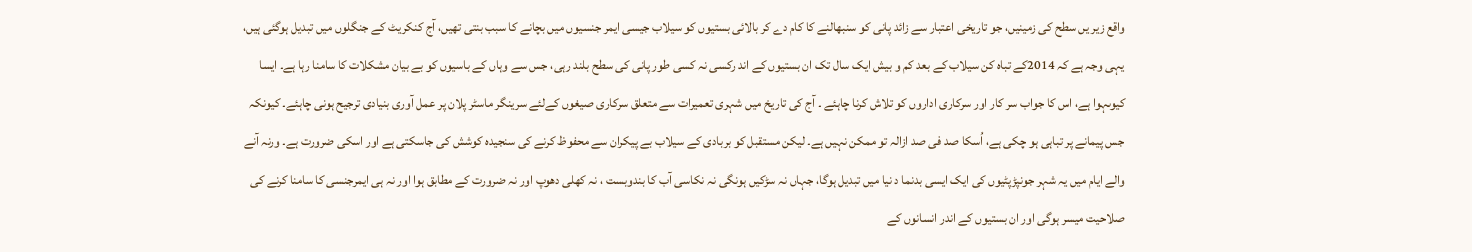واقع زیر یں سطح کی زمینیں، جو تاریخی اعتبار سے زائد پانی کو سنبھالنے کا کام دے کر بالائی بستیوں کو سیلاب جیسی ایمر جنسیوں میں بچانے کا سبب بنتی تھیں، آج کنکریٹ کے جنگلوں میں تبدیل ہوگئی ہیں، یہی وجہ ہے کہ 2014کے تباہ کن سیلاب کے بعد کم و بیش ایک سال تک ان بستیوں کے اند رکسی نہ کسی طور پانی کی سطح بلند رہی، جس سے وہاں کے باسیوں کو بے بیان مشکلات کا سامنا رہا ہے۔ ایسا کیوںہوا ہے، اس کا جواب سر کار اور سرکاری اداروں کو تلاش کرنا چاہئے ۔ آج کی تاریخ میں شہری تعمیرات سے متعلق سرکاری صیغوں کےلئے سرینگر ماسٹر پلان پر عمل آوری بنیادی ترجیح ہونی چاہئے۔ کیونکہ جس پیمانے پر تباہی ہو چکی ہے، اُسکا صد فی صد ازالہ تو ممکن نہیں ہے۔ لیکن مستقبل کو بربادی کے سیلاب بے پیکران سے محفوظ کرنے کی سنجیدہ کوشش کی جاسکتی ہے اور اسکی ضرورت ہے۔ ورنہ آنے والے ایام میں یہ شہر جونپڑپٹیوں کی ایک ایسی بدنما د نیا میں تبدیل ہوگا، جہاں نہ سڑکیں ہونگی نہ نکاسی آب کا بندوبست ، نہ کھلی دھوپ اور نہ ضرورت کے مطابق ہوا اور نہ ہی ایمرجنسی کا سامنا کرنے کی صلاحیت میسر ہوگی اور ان بستیوں کے اندر انسانوں کے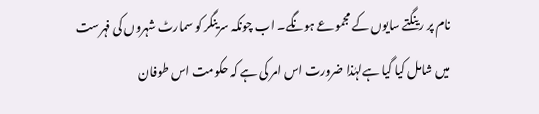نام پر رینگتے سایوں کے مجموعے ہونگے۔ اب چونکہ سرینگر کو سمارٹ شہروں کی فہرست میں شامل کیا گیا ہےلہٰذا ضرورت اس امر کی ہے کہ حکومت اس طوفان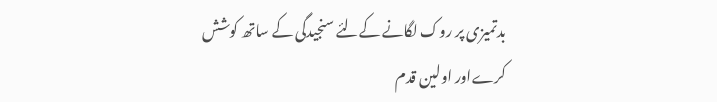بدتمیزی پر روک لگانے کےلئے سنجیدگی کے ساتھ کوشش کرےاور اولین قدم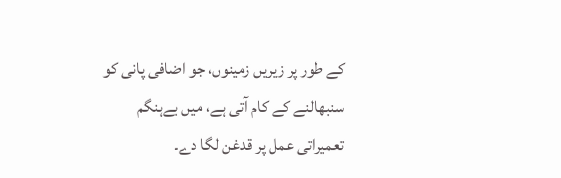کے طور پر زیریں زمینوں، جو اضافی پانی کو سنبھالنے کے کام آتی ہے، میں بےہنگم تعمیراتی عمل پر قدغن لگا دے۔